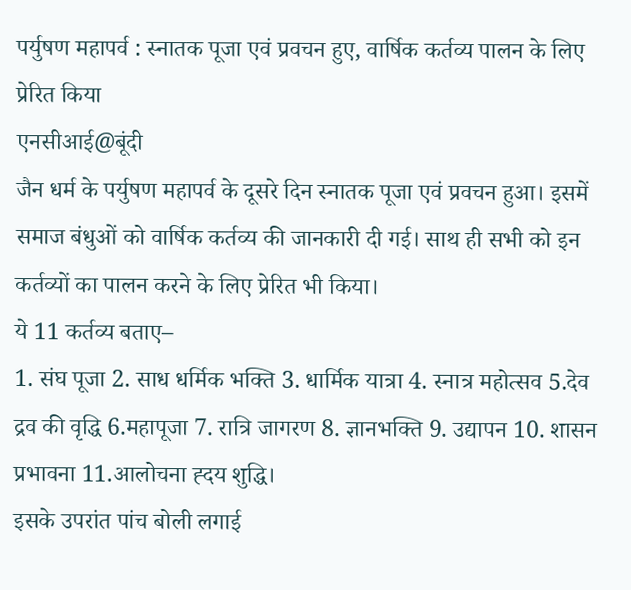पर्युषण महापर्व : स्नातक पूजा एवं प्रवचन हुए, वार्षिक कर्तव्य पालन के लिए प्रेरित किया
एनसीआई@बूंदी
जैन धर्म के पर्युषण महापर्व के दूसरे दिन स्नातक पूजा एवं प्रवचन हुआ। इसमें समाज बंधुओं को वार्षिक कर्तव्य की जानकारी दी गई। साथ ही सभी को इन कर्तव्यों का पालन करने के लिए प्रेरित भी किया।
ये 11 कर्तव्य बताए–
1. संघ पूजा 2. साध धर्मिक भक्ति 3. धार्मिक यात्रा 4. स्नात्र महोत्सव 5.देव द्रव की वृद्धि 6.महापूजा 7. रात्रि जागरण 8. ज्ञानभक्ति 9. उद्यापन 10. शासन प्रभावना 11.आलोचना ह्दय शुद्धि।
इसके उपरांत पांच बोली लगाई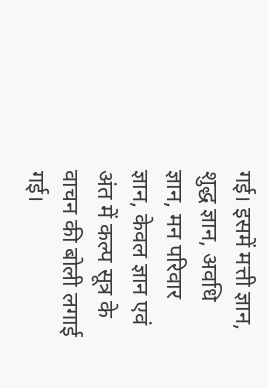गई। इसमें मत्ती ज्ञान, शुद्ध ज्ञान, अवधि ज्ञान, मन परिवार ज्ञान, केवल ज्ञान एवं अंत में कल्प सूत्र के वाचन की बोली लगाई गई।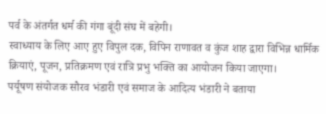पर्व के अंतर्गत धर्म की गंगा बूंदी संघ में बहेगी।
स्वाध्याय के लिए आए हुए विपुल दक, विपिन राणावत व कुंज शाह द्वारा विभिन्न धार्मिक क्रियाएं, पूजन, प्रतिक्रमण एवं रात्रि प्रभु भक्ति का आयोजन किया जाएगा।
पर्यूषण संयोजक सौरव भंडारी एवं समाज के आदित्य भंडारी ने बताया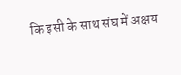कि इसी के साथ संघ में अक्षय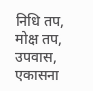निधि तप, मोक्ष तप, उपवास, एकासना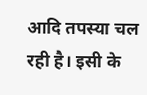आदि तपस्या चल रही है। इसी के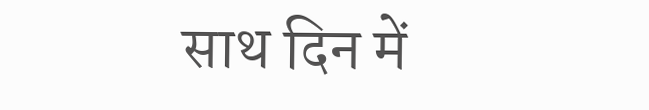साथ दिन में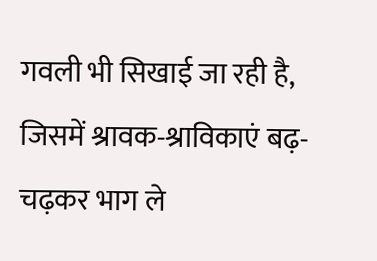गवली भी सिखाई जा रही है, जिसमें श्रावक-श्राविकाएं बढ़-चढ़कर भाग ले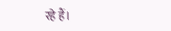रहे हैं।